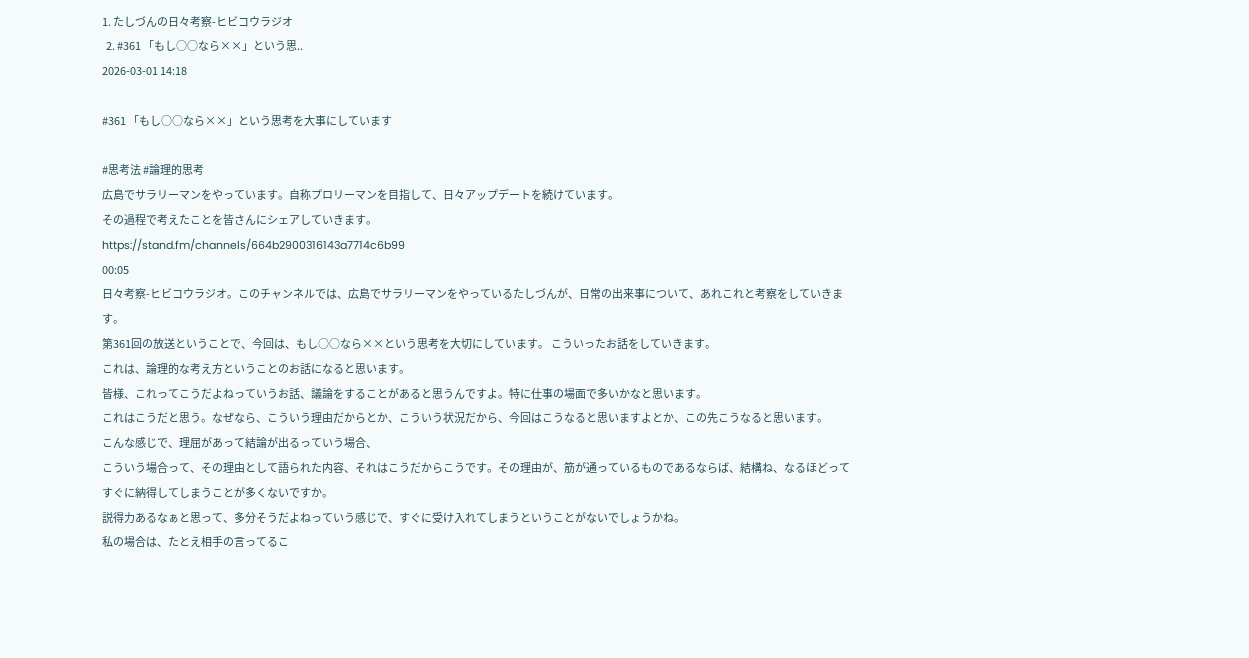1. たしづんの日々考察-ヒビコウラジオ
  2. #361 「もし○○なら××」という思..
2026-03-01 14:18

#361 「もし○○なら××」という思考を大事にしています

#思考法 #論理的思考
広島でサラリーマンをやっています。自称プロリーマンを目指して、日々アップデートを続けています。
その過程で考えたことを皆さんにシェアしていきます。
https://stand.fm/channels/664b2900316143a7714c6b99
00:05
日々考察-ヒビコウラジオ。このチャンネルでは、広島でサラリーマンをやっているたしづんが、日常の出来事について、あれこれと考察をしていきます。
第361回の放送ということで、今回は、もし○○なら××という思考を大切にしています。 こういったお話をしていきます。
これは、論理的な考え方ということのお話になると思います。
皆様、これってこうだよねっていうお話、議論をすることがあると思うんですよ。特に仕事の場面で多いかなと思います。
これはこうだと思う。なぜなら、こういう理由だからとか、こういう状況だから、今回はこうなると思いますよとか、この先こうなると思います。
こんな感じで、理屈があって結論が出るっていう場合、
こういう場合って、その理由として語られた内容、それはこうだからこうです。その理由が、筋が通っているものであるならば、結構ね、なるほどってすぐに納得してしまうことが多くないですか。
説得力あるなぁと思って、多分そうだよねっていう感じで、すぐに受け入れてしまうということがないでしょうかね。
私の場合は、たとえ相手の言ってるこ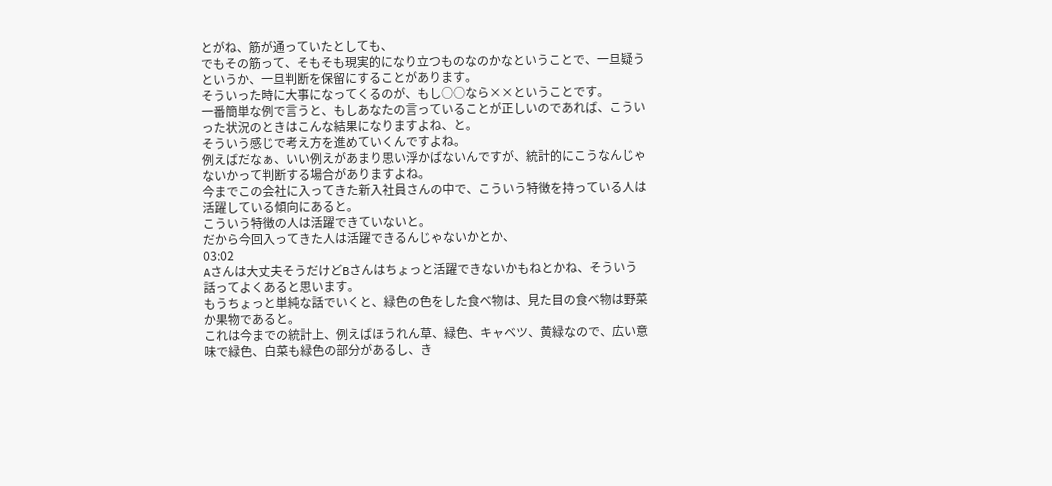とがね、筋が通っていたとしても、
でもその筋って、そもそも現実的になり立つものなのかなということで、一旦疑うというか、一旦判断を保留にすることがあります。
そういった時に大事になってくるのが、もし○○なら××ということです。
一番簡単な例で言うと、もしあなたの言っていることが正しいのであれば、こういった状況のときはこんな結果になりますよね、と。
そういう感じで考え方を進めていくんですよね。
例えばだなぁ、いい例えがあまり思い浮かばないんですが、統計的にこうなんじゃないかって判断する場合がありますよね。
今までこの会社に入ってきた新入社員さんの中で、こういう特徴を持っている人は活躍している傾向にあると。
こういう特徴の人は活躍できていないと。
だから今回入ってきた人は活躍できるんじゃないかとか、
03:02
Aさんは大丈夫そうだけどBさんはちょっと活躍できないかもねとかね、そういう話ってよくあると思います。
もうちょっと単純な話でいくと、緑色の色をした食べ物は、見た目の食べ物は野菜か果物であると。
これは今までの統計上、例えばほうれん草、緑色、キャベツ、黄緑なので、広い意味で緑色、白菜も緑色の部分があるし、き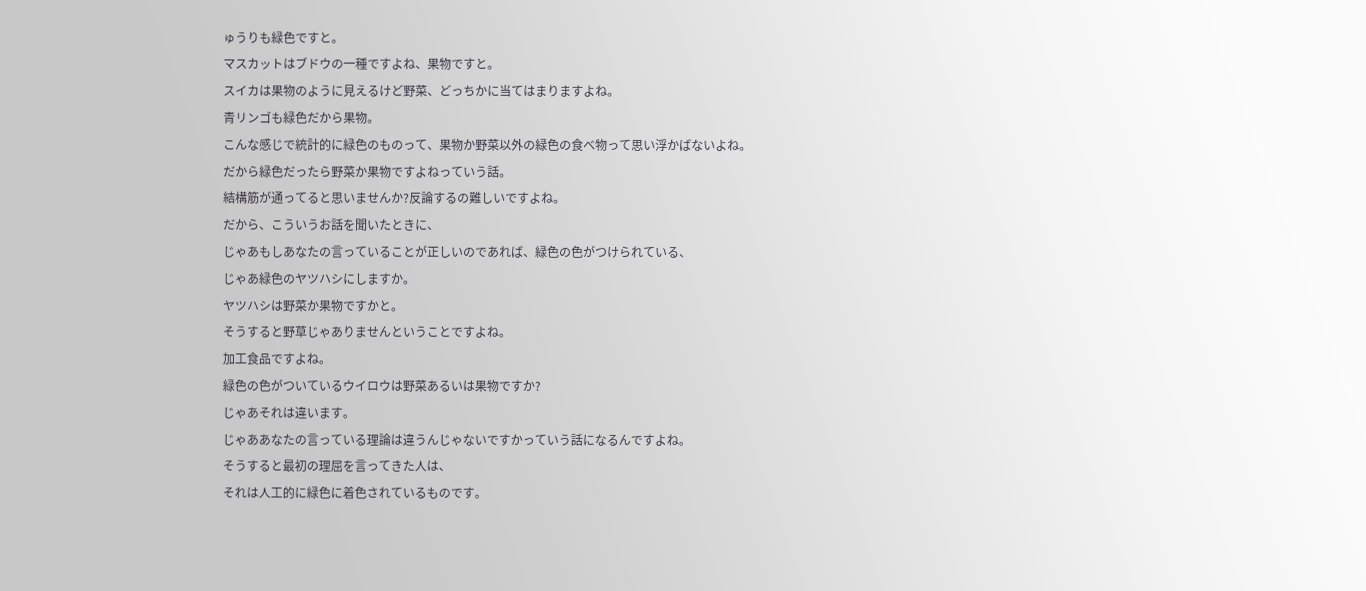ゅうりも緑色ですと。
マスカットはブドウの一種ですよね、果物ですと。
スイカは果物のように見えるけど野菜、どっちかに当てはまりますよね。
青リンゴも緑色だから果物。
こんな感じで統計的に緑色のものって、果物か野菜以外の緑色の食べ物って思い浮かばないよね。
だから緑色だったら野菜か果物ですよねっていう話。
結構筋が通ってると思いませんか?反論するの難しいですよね。
だから、こういうお話を聞いたときに、
じゃあもしあなたの言っていることが正しいのであれば、緑色の色がつけられている、
じゃあ緑色のヤツハシにしますか。
ヤツハシは野菜か果物ですかと。
そうすると野草じゃありませんということですよね。
加工食品ですよね。
緑色の色がついているウイロウは野菜あるいは果物ですか?
じゃあそれは違います。
じゃああなたの言っている理論は違うんじゃないですかっていう話になるんですよね。
そうすると最初の理屈を言ってきた人は、
それは人工的に緑色に着色されているものです。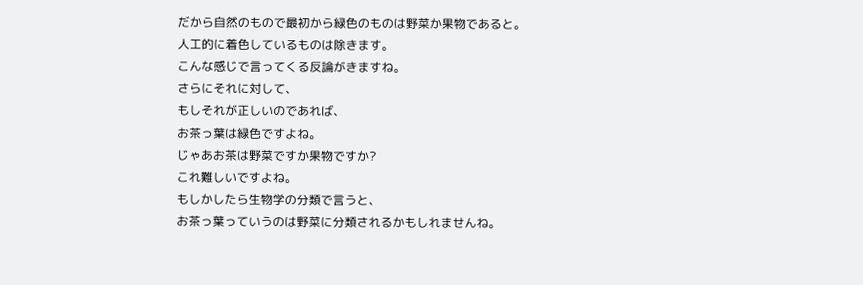だから自然のもので最初から緑色のものは野菜か果物であると。
人工的に着色しているものは除きます。
こんな感じで言ってくる反論がきますね。
さらにそれに対して、
もしそれが正しいのであれば、
お茶っ葉は緑色ですよね。
じゃあお茶は野菜ですか果物ですか?
これ難しいですよね。
もしかしたら生物学の分類で言うと、
お茶っ葉っていうのは野菜に分類されるかもしれませんね。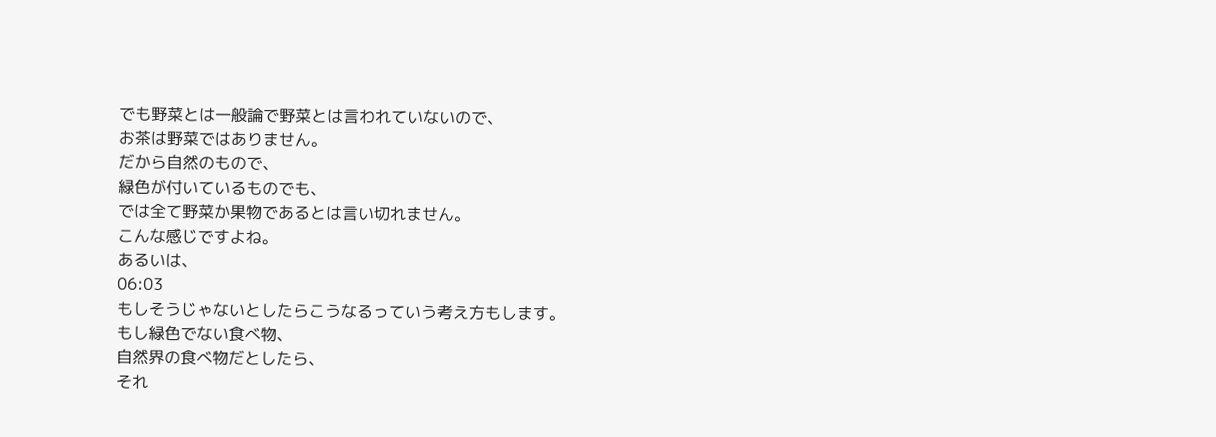でも野菜とは一般論で野菜とは言われていないので、
お茶は野菜ではありません。
だから自然のもので、
緑色が付いているものでも、
では全て野菜か果物であるとは言い切れません。
こんな感じですよね。
あるいは、
06:03
もしそうじゃないとしたらこうなるっていう考え方もします。
もし緑色でない食べ物、
自然界の食べ物だとしたら、
それ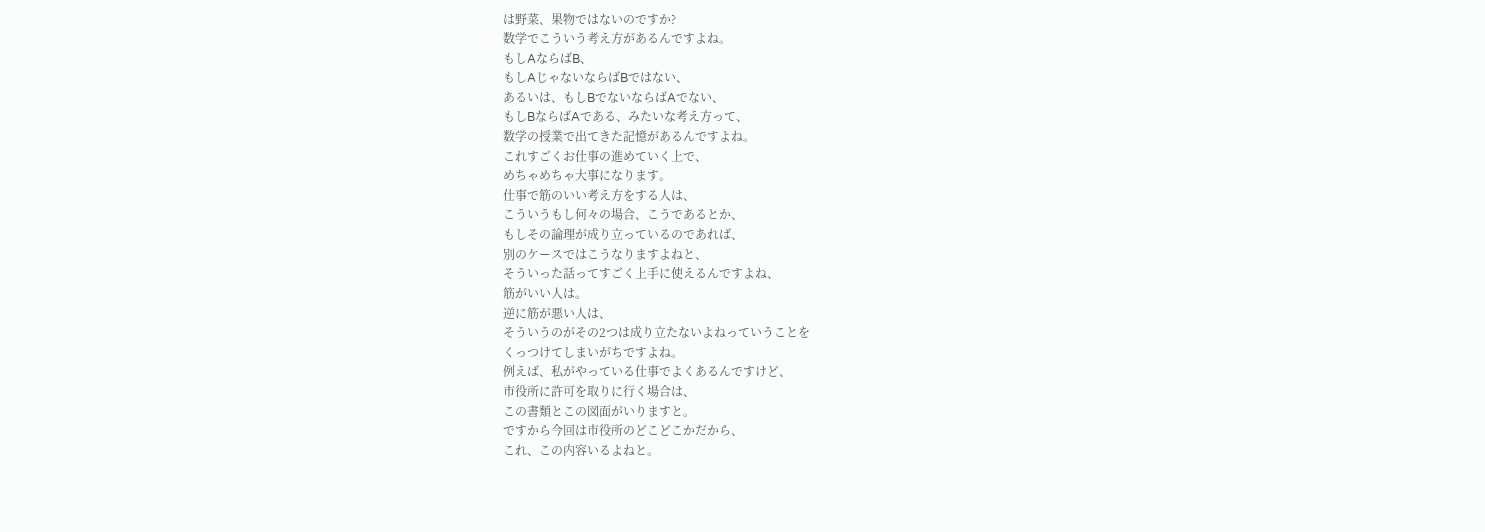は野菜、果物ではないのですか?
数学でこういう考え方があるんですよね。
もしAならばB、
もしAじゃないならばBではない、
あるいは、もしBでないならばAでない、
もしBならばAである、みたいな考え方って、
数学の授業で出てきた記憶があるんですよね。
これすごくお仕事の進めていく上で、
めちゃめちゃ大事になります。
仕事で筋のいい考え方をする人は、
こういうもし何々の場合、こうであるとか、
もしその論理が成り立っているのであれば、
別のケースではこうなりますよねと、
そういった話ってすごく上手に使えるんですよね、
筋がいい人は。
逆に筋が悪い人は、
そういうのがその2つは成り立たないよねっていうことを
くっつけてしまいがちですよね。
例えば、私がやっている仕事でよくあるんですけど、
市役所に許可を取りに行く場合は、
この書類とこの図面がいりますと。
ですから今回は市役所のどこどこかだから、
これ、この内容いるよねと。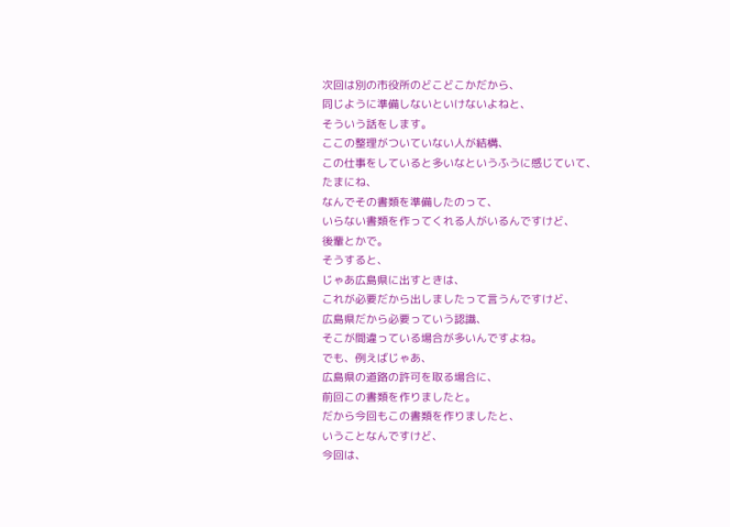次回は別の市役所のどこどこかだから、
同じように準備しないといけないよねと、
そういう話をします。
ここの整理がついていない人が結構、
この仕事をしていると多いなというふうに感じていて、
たまにね、
なんでその書類を準備したのって、
いらない書類を作ってくれる人がいるんですけど、
後輩とかで。
そうすると、
じゃあ広島県に出すときは、
これが必要だから出しましたって言うんですけど、
広島県だから必要っていう認識、
そこが間違っている場合が多いんですよね。
でも、例えばじゃあ、
広島県の道路の許可を取る場合に、
前回この書類を作りましたと。
だから今回もこの書類を作りましたと、
いうことなんですけど、
今回は、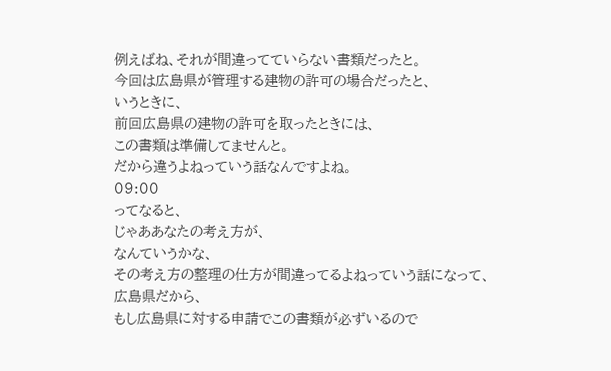例えばね、それが間違ってていらない書類だったと。
今回は広島県が管理する建物の許可の場合だったと、
いうときに、
前回広島県の建物の許可を取ったときには、
この書類は準備してませんと。
だから違うよねっていう話なんですよね。
09:00
ってなると、
じゃああなたの考え方が、
なんていうかな、
その考え方の整理の仕方が間違ってるよねっていう話になって、
広島県だから、
もし広島県に対する申請でこの書類が必ずいるので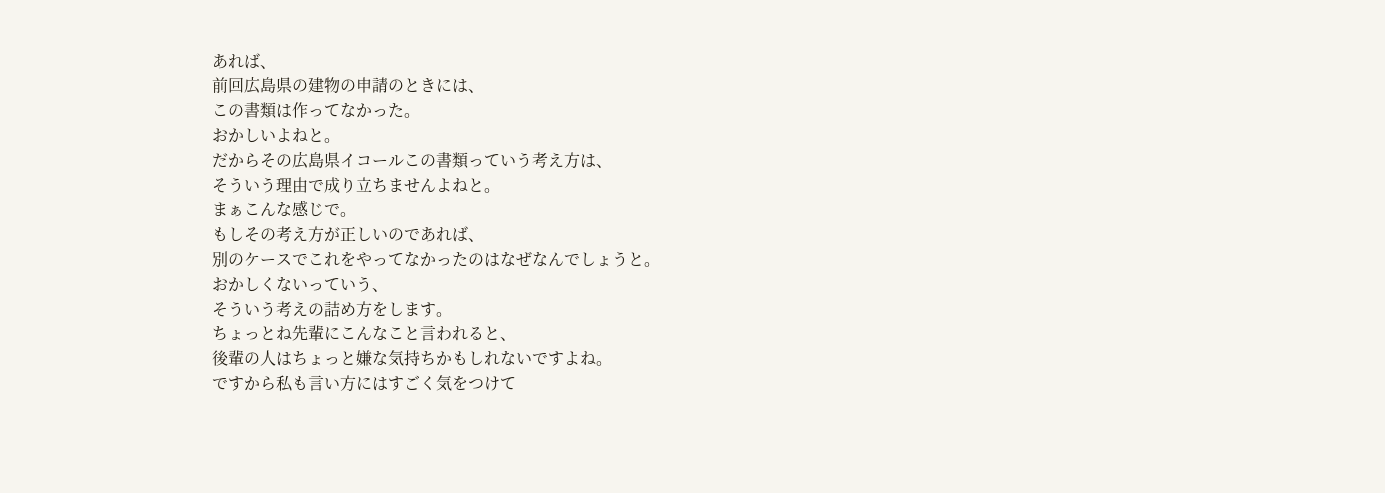あれば、
前回広島県の建物の申請のときには、
この書類は作ってなかった。
おかしいよねと。
だからその広島県イコールこの書類っていう考え方は、
そういう理由で成り立ちませんよねと。
まぁこんな感じで。
もしその考え方が正しいのであれば、
別のケースでこれをやってなかったのはなぜなんでしょうと。
おかしくないっていう、
そういう考えの詰め方をします。
ちょっとね先輩にこんなこと言われると、
後輩の人はちょっと嫌な気持ちかもしれないですよね。
ですから私も言い方にはすごく気をつけて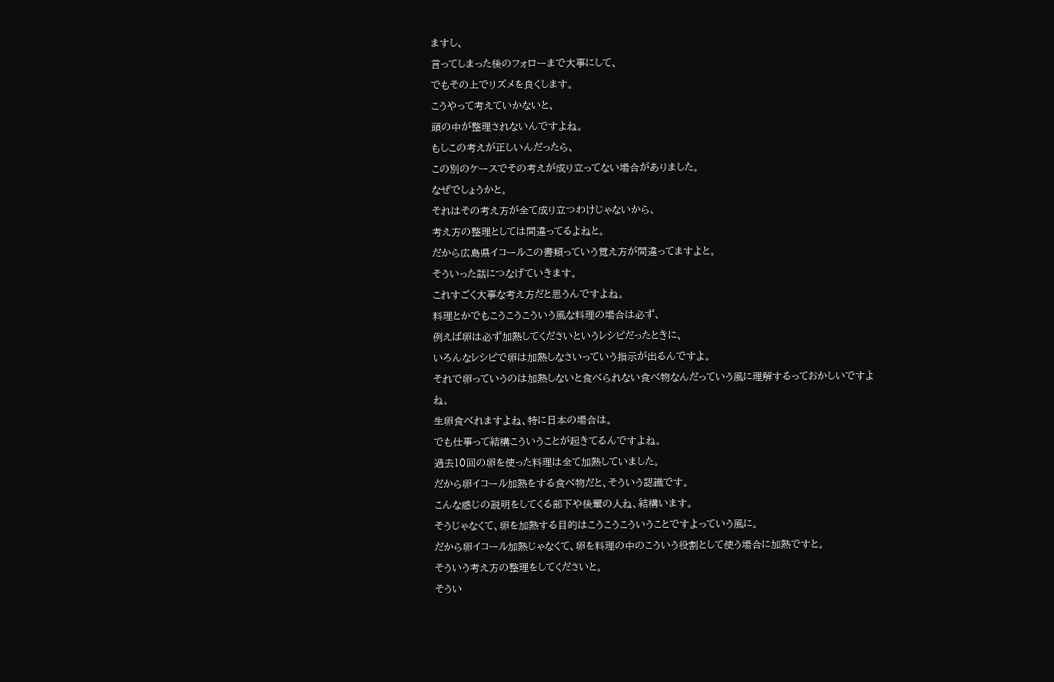ますし、
言ってしまった後のフォローまで大事にして、
でもその上でリズメを良くします。
こうやって考えていかないと、
頭の中が整理されないんですよね。
もしこの考えが正しいんだったら、
この別のケースでその考えが成り立ってない場合がありました。
なぜでしょうかと。
それはその考え方が全て成り立つわけじゃないから、
考え方の整理としては間違ってるよねと。
だから広島県イコールこの書類っていう覚え方が間違ってますよと。
そういった話につなげていきます。
これすごく大事な考え方だと思うんですよね。
料理とかでもこうこうこういう風な料理の場合は必ず、
例えば卵は必ず加熱してくださいというレシピだったときに、
いろんなレシピで卵は加熱しなさいっていう指示が出るんですよ。
それで卵っていうのは加熱しないと食べられない食べ物なんだっていう風に理解するっておかしいですよね。
生卵食べれますよね、特に日本の場合は。
でも仕事って結構こういうことが起きてるんですよね。
過去10回の卵を使った料理は全て加熱していました。
だから卵イコール加熱をする食べ物だと、そういう認識です。
こんな感じの説明をしてくる部下や後輩の人ね、結構います。
そうじゃなくて、卵を加熱する目的はこうこうこういうことですよっていう風に。
だから卵イコール加熱じゃなくて、卵を料理の中のこういう役割として使う場合に加熱ですと。
そういう考え方の整理をしてくださいと。
そうい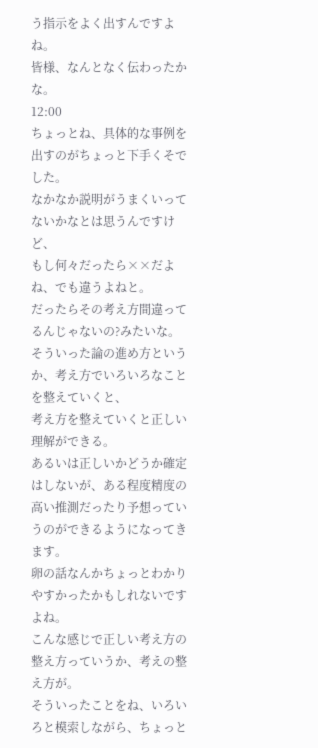う指示をよく出すんですよね。
皆様、なんとなく伝わったかな。
12:00
ちょっとね、具体的な事例を出すのがちょっと下手くそでした。
なかなか説明がうまくいってないかなとは思うんですけど、
もし何々だったら××だよね、でも違うよねと。
だったらその考え方間違ってるんじゃないの?みたいな。
そういった論の進め方というか、考え方でいろいろなことを整えていくと、
考え方を整えていくと正しい理解ができる。
あるいは正しいかどうか確定はしないが、ある程度精度の高い推測だったり予想っていうのができるようになってきます。
卵の話なんかちょっとわかりやすかったかもしれないですよね。
こんな感じで正しい考え方の整え方っていうか、考えの整え方が。
そういったことをね、いろいろと模索しながら、ちょっと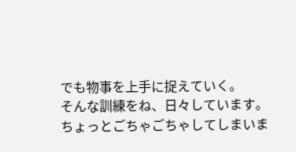でも物事を上手に捉えていく。
そんな訓練をね、日々しています。
ちょっとごちゃごちゃしてしまいま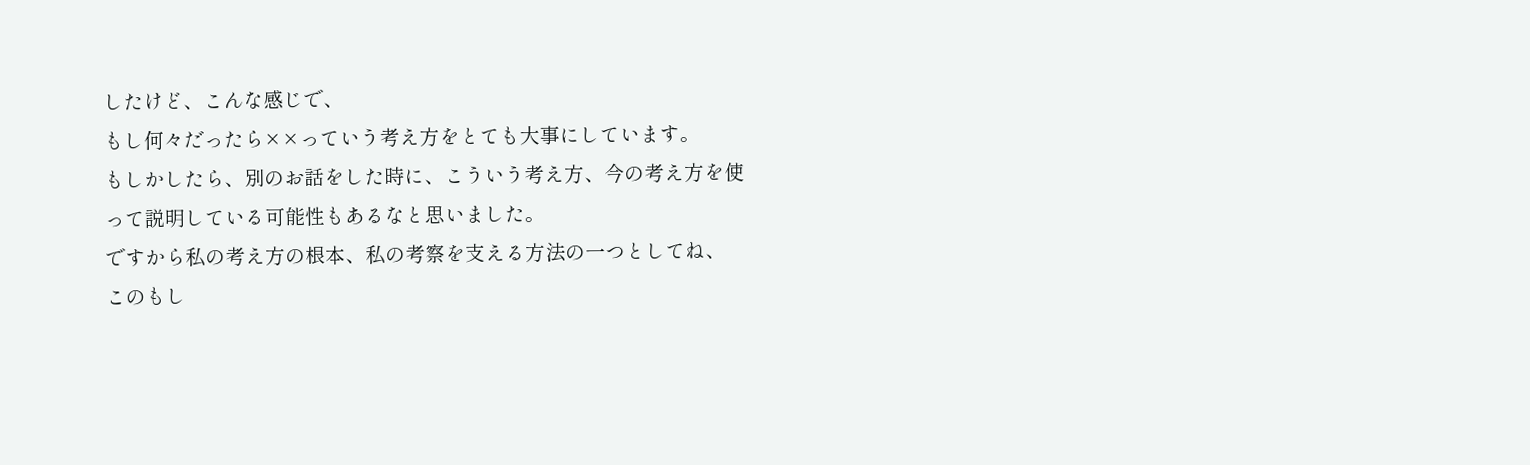したけど、こんな感じで、
もし何々だったら××っていう考え方をとても大事にしています。
もしかしたら、別のお話をした時に、こういう考え方、今の考え方を使って説明している可能性もあるなと思いました。
ですから私の考え方の根本、私の考察を支える方法の一つとしてね、
このもし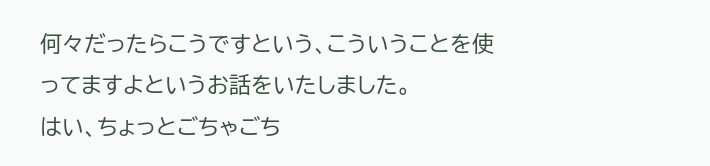何々だったらこうですという、こういうことを使ってますよというお話をいたしました。
はい、ちょっとごちゃごち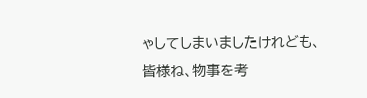ゃしてしまいましたけれども、
皆様ね、物事を考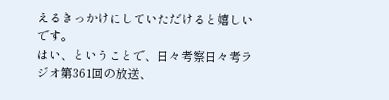えるきっかけにしていただけると嬉しいです。
はい、ということで、日々考察日々考ラジオ第361回の放送、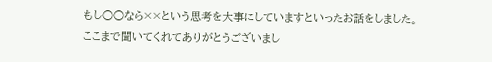もし○○なら××という思考を大事にしていますといったお話をしました。
ここまで聞いてくれてありがとうございまし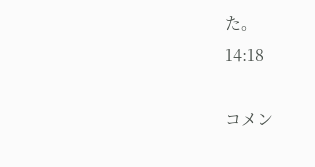た。
14:18

コメン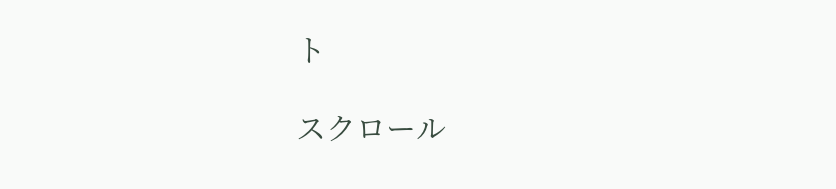ト

スクロール